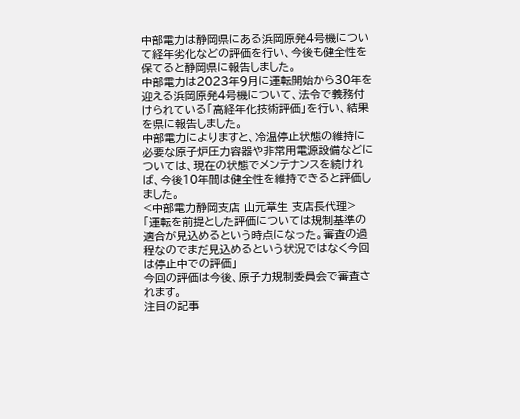中部電力は静岡県にある浜岡原発4号機について経年劣化などの評価を行い、今後も健全性を保てると静岡県に報告しました。
中部電力は2023年9月に運転開始から30年を迎える浜岡原発4号機について、法令で義務付けられている「高経年化技術評価」を行い、結果を県に報告しました。
中部電力によりますと、冷温停止状態の維持に必要な原子炉圧力容器や非常用電源設備などについては、現在の状態でメンテナンスを続ければ、今後10年間は健全性を維持できると評価しました。
<中部電力静岡支店 山元章生 支店長代理>
「運転を前提とした評価については規制基準の適合が見込めるという時点になった。審査の過程なのでまだ見込めるという状況ではなく今回は停止中での評価」
今回の評価は今後、原子力規制委員会で審査されます。
注目の記事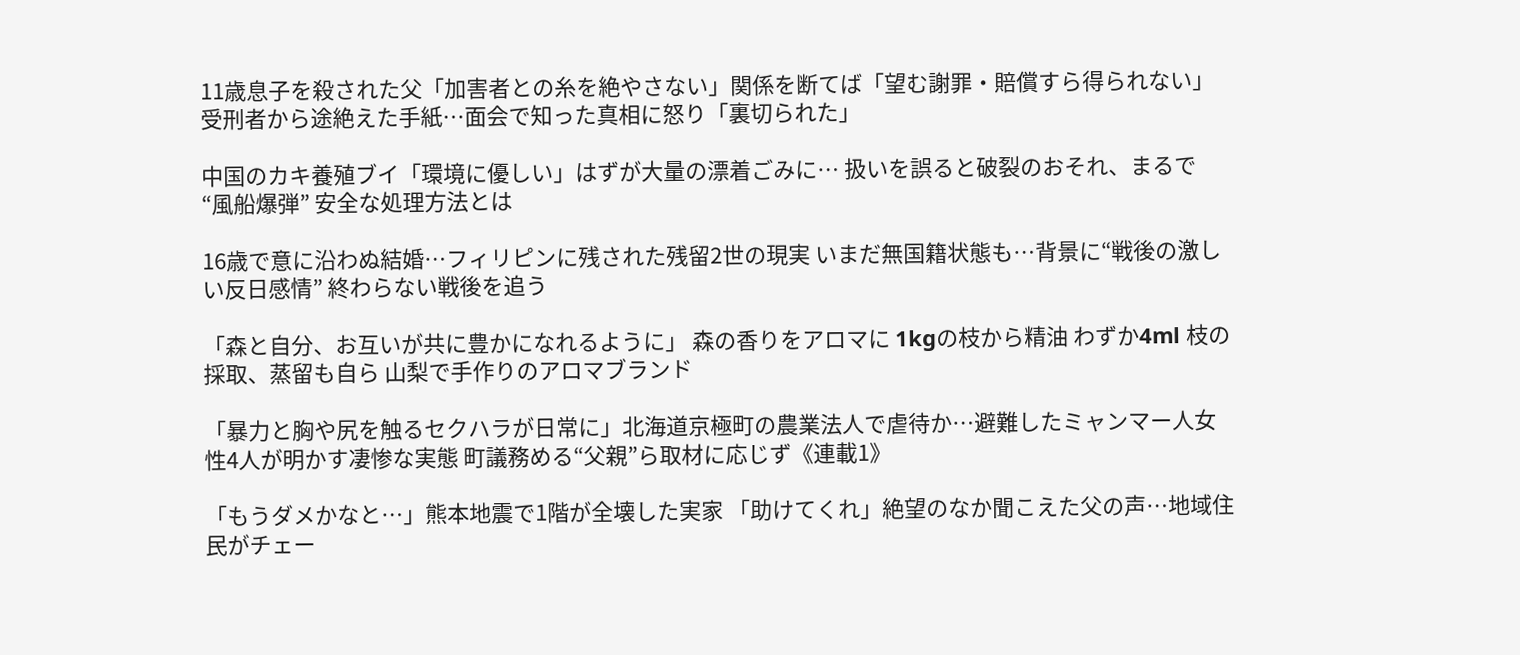11歳息子を殺された父「加害者との糸を絶やさない」関係を断てば「望む謝罪・賠償すら得られない」受刑者から途絶えた手紙…面会で知った真相に怒り「裏切られた」

中国のカキ養殖ブイ「環境に優しい」はずが大量の漂着ごみに… 扱いを誤ると破裂のおそれ、まるで “風船爆弾” 安全な処理方法とは

16歳で意に沿わぬ結婚…フィリピンに残された残留2世の現実 いまだ無国籍状態も…背景に“戦後の激しい反日感情” 終わらない戦後を追う

「森と自分、お互いが共に豊かになれるように」 森の香りをアロマに 1kgの枝から精油 わずか4ml 枝の採取、蒸留も自ら 山梨で手作りのアロマブランド

「暴力と胸や尻を触るセクハラが日常に」北海道京極町の農業法人で虐待か…避難したミャンマー人女性4人が明かす凄惨な実態 町議務める“父親”ら取材に応じず《連載1》

「もうダメかなと…」熊本地震で1階が全壊した実家 「助けてくれ」絶望のなか聞こえた父の声…地域住民がチェー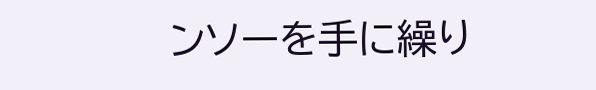ンソーを手に繰り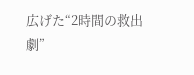広げた“2時間の救出劇”